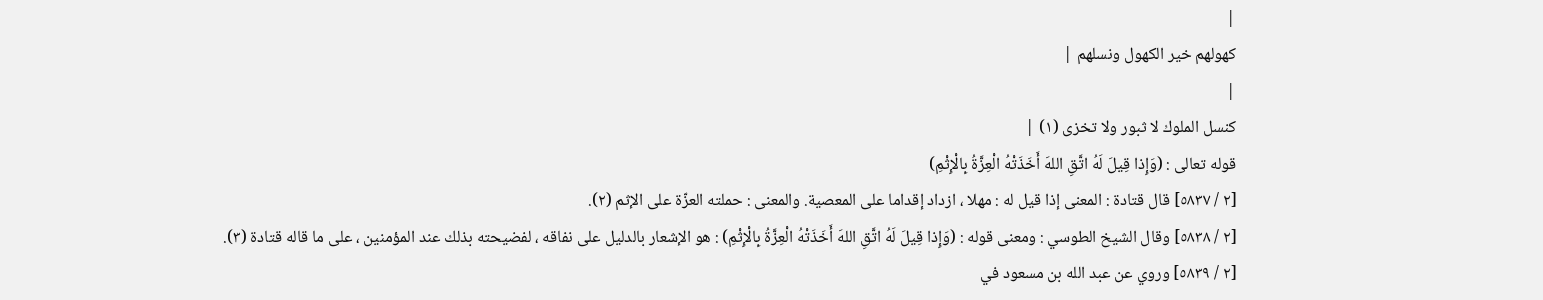|
كهولهم خير الكهول ونسلهم |
|
كنسل الملوك لا ثبور ولا تخزى (١) |
قوله تعالى : (وَإِذا قِيلَ لَهُ اتَّقِ اللهَ أَخَذَتْهُ الْعِزَّةُ بِالْإِثْمِ)
[٢ / ٥٨٣٧] قال قتادة : المعنى إذا قيل له : مهلا ، ازداد إقداما على المعصية. والمعنى : حملته العزّة على الإثم (٢).
[٢ / ٥٨٣٨] وقال الشيخ الطوسي : ومعنى قوله : (وَإِذا قِيلَ لَهُ اتَّقِ اللهَ أَخَذَتْهُ الْعِزَّةُ بِالْإِثْمِ) : هو الإشعار بالدليل على نفاقه ، لفضيحته بذلك عند المؤمنين ، على ما قاله قتادة (٣).
[٢ / ٥٨٣٩] وروي عن عبد الله بن مسعود في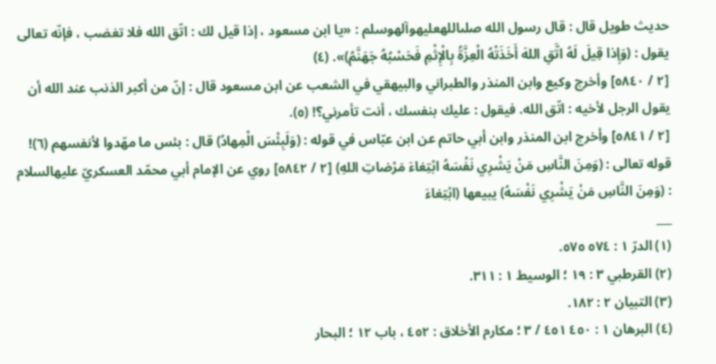حديث طويل قال : قال رسول الله صلىاللهعليهوآلهوسلم : «يا ابن مسعود ، إذا قيل لك : اتّق الله فلا تغضب ، فإنّه تعالى يقول : (وَإِذا قِيلَ لَهُ اتَّقِ اللهَ أَخَذَتْهُ الْعِزَّةُ بِالْإِثْمِ فَحَسْبُهُ جَهَنَّمُ)». (٤)
[٢ / ٥٨٤٠] وأخرج وكيع وابن المنذر والطبراني والبيهقي في الشعب عن ابن مسعود قال : إنّ من أكبر الذنب عند الله أن يقول الرجل لأخيه : اتّق الله. فيقول : عليك بنفسك ، أنت تأمرني؟! (٥).
[٢ / ٥٨٤١] وأخرج ابن المنذر وابن أبي حاتم عن ابن عبّاس في قوله : (وَلَبِئْسَ الْمِهادُ) قال : بئس ما مهّدوا لأنفسهم (٦)!
قوله تعالى : (وَمِنَ النَّاسِ مَنْ يَشْرِي نَفْسَهُ ابْتِغاءَ مَرْضاتِ اللهِ) [٢ / ٥٨٤٢] روي عن الإمام أبي محمّد العسكريّ عليهالسلام : (وَمِنَ النَّاسِ مَنْ يَشْرِي نَفْسَهُ) يبيعها (ابْتِغاءَ
___
(١) الدرّ ١ : ٥٧٤ ٥٧٥.
(٢) القرطبي ٣ : ١٩ ؛ الوسيط ١ : ٣١١.
(٣) التبيان ٢ : ١٨٢.
(٤) البرهان ١ : ٤٥٠ ٤٥١ / ٣ ؛ مكارم الأخلاق : ٤٥٢ ، باب ١٢ ؛ البحار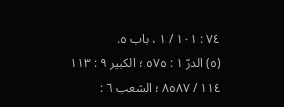٧٤ : ١٠١ / ١ ، باب ٥.
(٥) الدرّ ١ : ٥٧٥ ؛ الكبير ٩ : ١١٣ ١١٤ / ٨٥٨٧ ؛ الشعب ٦ :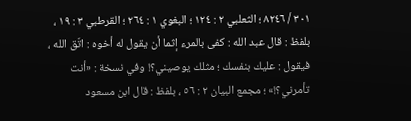٣٠١ / ٨٢٤٦ ؛ الثعلبي ٢ : ١٢٤ ؛ البغوي ١ : ٢٦٤ ؛ القرطبي ٣ : ١٩ ، بلفظ : قال عبد الله : كفى بالمرء إثما أن يقول له أخوه : اتّق الله ، فيقول : عليك بنفسك ؛ مثلك يوصيني؟! وفي نسخة : «أنت تأمرني؟!» ؛ مجمع البيان ٢ : ٥٦ ، بلفظ : قال ابن مسعود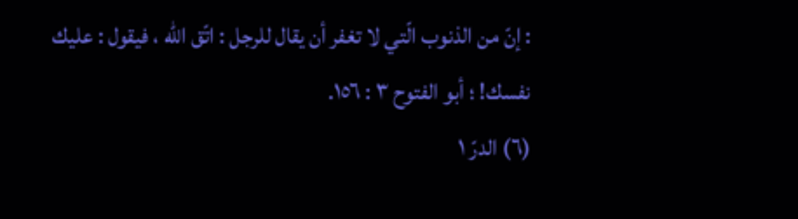: إنّ من الذنوب الّتي لا تغفر أن يقال للرجل : اتّق الله ، فيقول : عليك نفسك! ؛ أبو الفتوح ٣ : ١٥٦.
(٦) الدرّ ١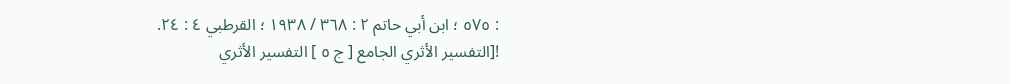: ٥٧٥ ؛ ابن أبي حاتم ٢ : ٣٦٨ / ١٩٣٨ ؛ القرطبي ٤ : ٢٤.
![التفسير الأثري الجامع [ ج ٥ ] التفسير الأثري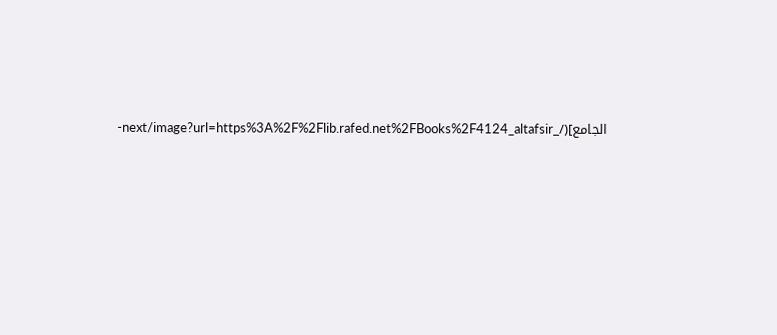الجامع](/_next/image?url=https%3A%2F%2Flib.rafed.net%2FBooks%2F4124_altafsir-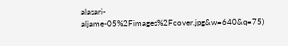alasari-aljame-05%2Fimages%2Fcover.jpg&w=640&q=75)